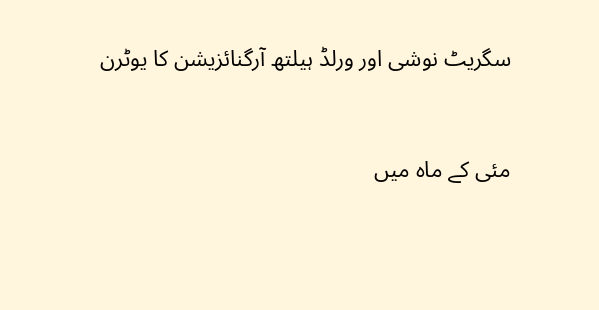سگریٹ نوشی اور ورلڈ ہیلتھ آرگنائزیشن کا یوٹرن


مئی کے ماہ میں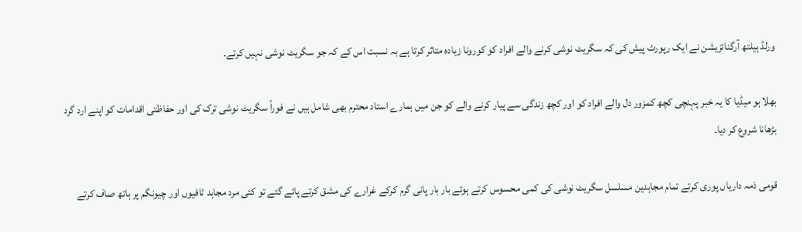ورلڈ ہیلتھ آرگنائزیشن نے ایک رپورٹ پیش کی کہ سگریٹ نوشی کرنے والے افراد کو کورونا زیادہ متاثر کرتا ہے بہ نسبت اس کے کہ جو سگریٹ نوشی نہیں کرتے۔

بھلا ہو میڈیا کا یہ خبر پہنچی کچھ کمزور دل والے افراد کو اور کچھ زندگی سے پیار کرنے والے کو جن میں ہمارے استاد محترم بھی شامل ہیں نے فوراً سگریٹ نوشی ترک کی اور حفاظتی اقدامات کو اپنے ارد گرد بڑھانا شروع کر دیا۔

قومی ذمہ داریاں پوری کرتے تمام مجاہدین مسلسل سگریٹ نوشی کی کمی محسوس کرتے ہوئے بار بار پانی گرم کرکے غرارے کی مشق کرتے پائے گئے تو کئی مرد مجاہد ٹافیوں اور چیونگم پر ہاتھ صاف کرتے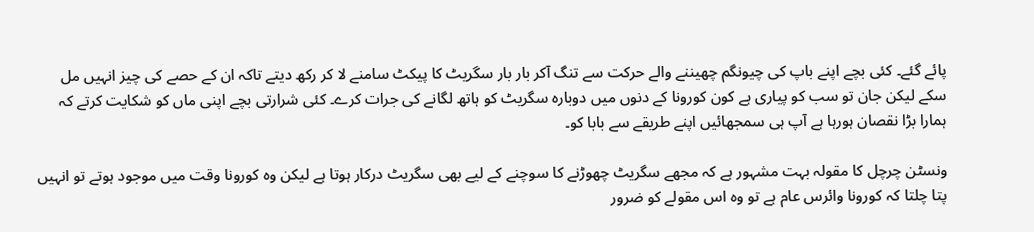پائے گئے۔ کئی بچے اپنے باپ کی چیونگم چھیننے والے حرکت سے تنگ آکر بار بار سگریٹ کا پیکٹ سامنے لا کر رکھ دیتے تاکہ ان کے حصے کی چیز انہیں مل سکے لیکن جان تو سب کو پیاری ہے کون کورونا کے دنوں میں دوبارہ سگریٹ کو ہاتھ لگانے کی جرات کرے۔ کئی شرارتی بچے اپنی ماں کو شکایت کرتے کہ ہمارا بڑا نقصان ہورہا ہے آپ ہی سمجھائیں اپنے طریقے سے بابا کو۔

ونسٹن چرچل کا مقولہ بہت مشہور ہے کہ مجھے سگریٹ چھوڑنے کا سوچنے کے لیے بھی سگریٹ درکار ہوتا ہے لیکن وہ کورونا وقت میں موجود ہوتے تو انہیں پتا چلتا کہ کورونا وائرس عام ہے تو وہ اس مقولے کو ضرور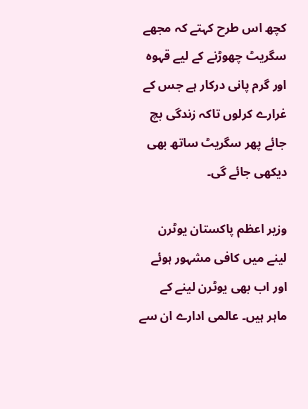کچھ اس طرح کہتے کہ مجھے سگریٹ چھوڑنے کے لیے قہوہ اور گرم پانی درکار ہے جس کے غرارے کرلوں تاکہ زندگی بچ جائے پھر سگریٹ ساتھ بھی دیکھی جائے گی۔

وزیر اعظم پاکستان یوٹرن لینے میں کافی مشہور ہوئے اور اب بھی یوٹرن لینے کے ماہر ہیں۔ عالمی ادارے ان سے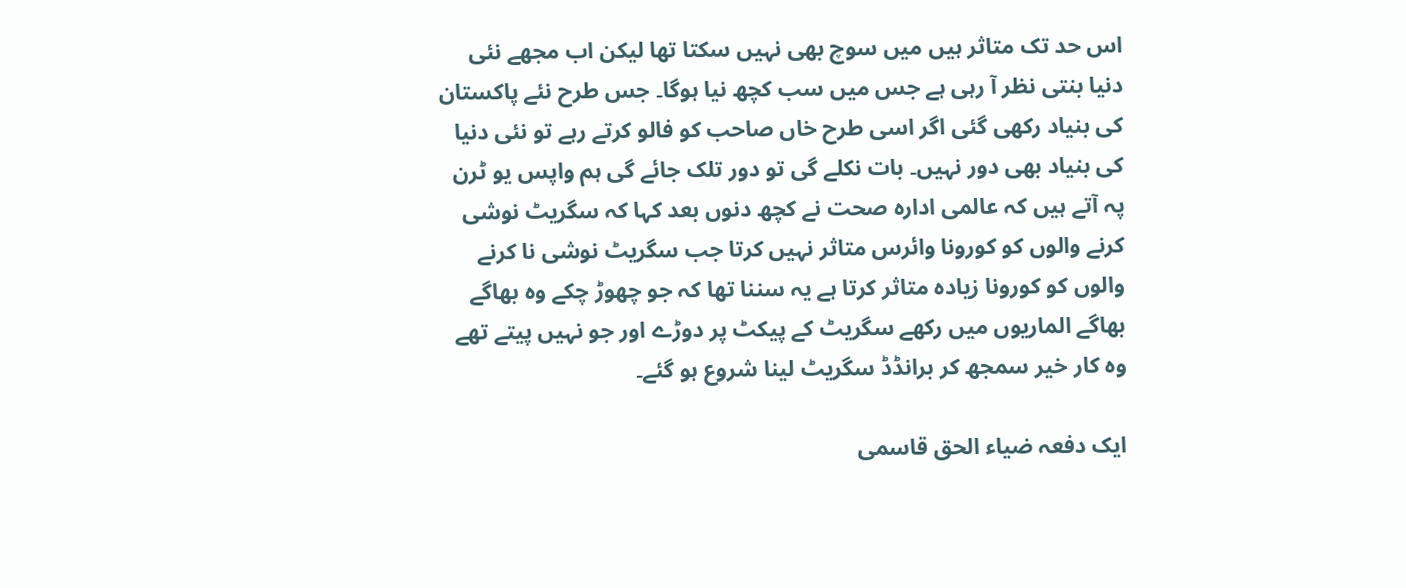اس حد تک متاثر ہیں میں سوچ بھی نہیں سکتا تھا لیکن اب مجھے نئی دنیا بنتی نظر آ رہی ہے جس میں سب کچھ نیا ہوگا۔ جس طرح نئے پاکستان کی بنیاد رکھی گئی اگر اسی طرح خاں صاحب کو فالو کرتے رہے تو نئی دنیا کی بنیاد بھی دور نہیں۔ بات نکلے گی تو دور تلک جائے گی ہم واپس یو ٹرن پہ آتے ہیں کہ عالمی ادارہ صحت نے کچھ دنوں بعد کہا کہ سگریٹ نوشی کرنے والوں کو کورونا وائرس متاثر نہیں کرتا جب سگریٹ نوشی نا کرنے والوں کو کورونا زیادہ متاثر کرتا ہے یہ سننا تھا کہ جو چھوڑ چکے وہ بھاگے بھاگے الماریوں میں رکھے سگریٹ کے پیکٹ پر دوڑے اور جو نہیں پیتے تھے وہ کار خیر سمجھ کر برانڈڈ سگریٹ لینا شروع ہو گئے۔

ایک دفعہ ضیاء الحق قاسمی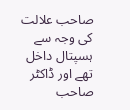صاحب علالت کی وجہ سے ہسپتال داخل تھے اور ڈاکٹر صاحب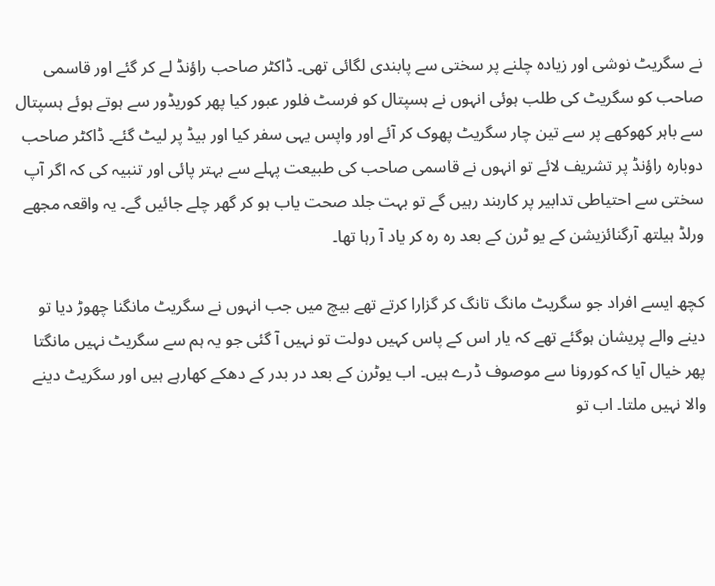نے سگریٹ نوشی اور زیادہ چلنے پر سختی سے پابندی لگائی تھی۔ ڈاکٹر صاحب راؤنڈ لے کر گئے اور قاسمی صاحب کو سگریٹ کی طلب ہوئی انہوں نے ہسپتال کو فرسٹ فلور عبور کیا پھر کوریڈور سے ہوتے ہوئے ہسپتال سے باہر کھوکھے پر سے تین چار سگریٹ پھوک کر آئے اور واپس یہی سفر کیا اور بیڈ پر لیٹ گئے۔ ڈاکٹر صاحب دوبارہ راؤنڈ پر تشریف لائے تو انہوں نے قاسمی صاحب کی طبیعت پہلے سے بہتر پائی اور تنبیہ کی کہ اگر آپ سختی سے احتیاطی تدابیر پر کاربند رہیں گے تو بہت جلد صحت یاب ہو کر گھر چلے جائیں گے۔ یہ واقعہ مجھے ورلڈ ہیلتھ آرگنائزیشن کے یو ٹرن کے بعد رہ رہ کر یاد آ رہا تھا۔

کچھ ایسے افراد جو سگریٹ مانگ تانگ کر گزارا کرتے تھے بیچ میں جب انہوں نے سگریٹ مانگنا چھوڑ دیا تو دینے والے پریشان ہوگئے تھے کہ یار اس کے پاس کہیں دولت تو نہیں آ گئی جو یہ ہم سے سگریٹ نہیں مانگتا پھر خیال آیا کہ کورونا سے موصوف ڈرے ہیں۔ اب یوٹرن کے بعد در بدر کے دھکے کھارہے ہیں اور سگریٹ دینے والا نہیں ملتا۔ اب تو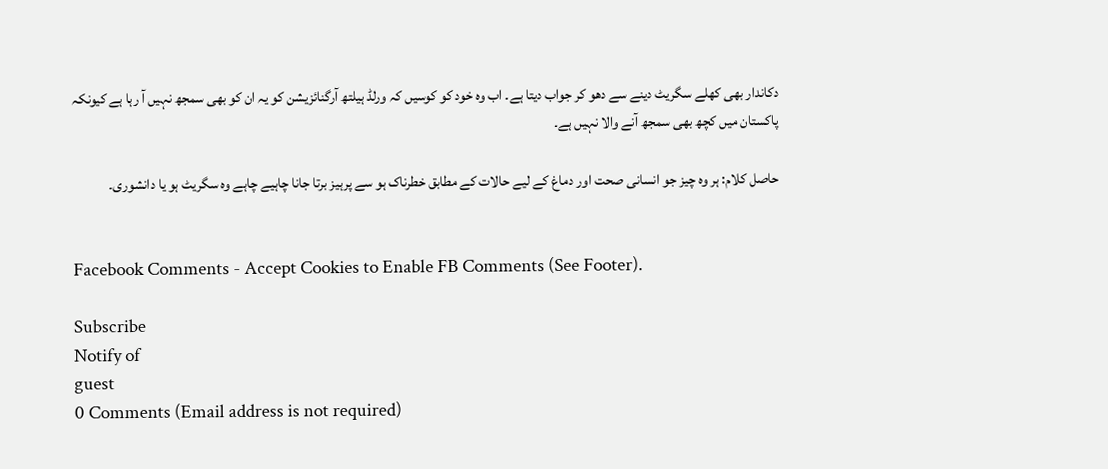دکاندار بھی کھلے سگریٹ دینے سے دھو کر جواب دیتا ہے۔ اب وہ خود کو کوسیں کہ ورلڈ ہیلتھ آرگنائزیشن کو یہ ان کو بھی سمجھ نہیں آ رہا ہے کیونکہ پاکستان میں کچھ بھی سمجھ آنے والا نہیں ہے۔

حاصل کلام: ہر وہ چیز جو انسانی صحت اور دماغ کے لیے حالات کے مطابق خطرناک ہو سے پرہیز برتا جانا چاہیے چاہے وہ سگریٹ ہو یا دانشوری۔


Facebook Comments - Accept Cookies to Enable FB Comments (See Footer).

Subscribe
Notify of
guest
0 Comments (Email address is not required)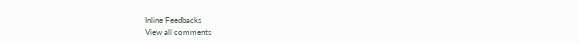Inline Feedbacks
View all comments